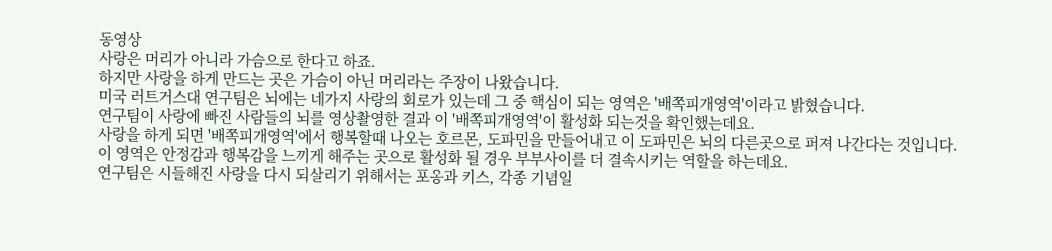동영상
사랑은 머리가 아니라 가슴으로 한다고 하죠.
하지만 사랑을 하게 만드는 곳은 가슴이 아닌 머리라는 주장이 나왔습니다.
미국 러트거스대 연구팀은 뇌에는 네가지 사랑의 회로가 있는데 그 중 핵심이 되는 영역은 '배쪽피개영역'이라고 밝혔습니다.
연구팀이 사랑에 빠진 사람들의 뇌를 영상촬영한 결과 이 '배쪽피개영역'이 활성화 되는것을 확인했는데요.
사랑을 하게 되면 '배쪽피개영역'에서 행복할때 나오는 호르몬, 도파민을 만들어내고 이 도파민은 뇌의 다른곳으로 퍼져 나간다는 것입니다.
이 영역은 안정감과 행복감을 느끼게 해주는 곳으로 활성화 될 경우 부부사이를 더 결속시키는 역할을 하는데요.
연구팀은 시들해진 사랑을 다시 되살리기 위해서는 포옹과 키스, 각종 기념일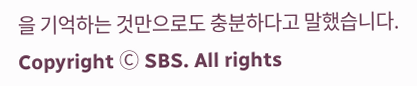을 기억하는 것만으로도 충분하다고 말했습니다.
Copyright Ⓒ SBS. All rights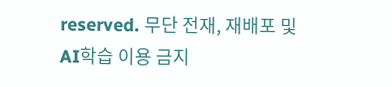reserved. 무단 전재, 재배포 및 AI학습 이용 금지